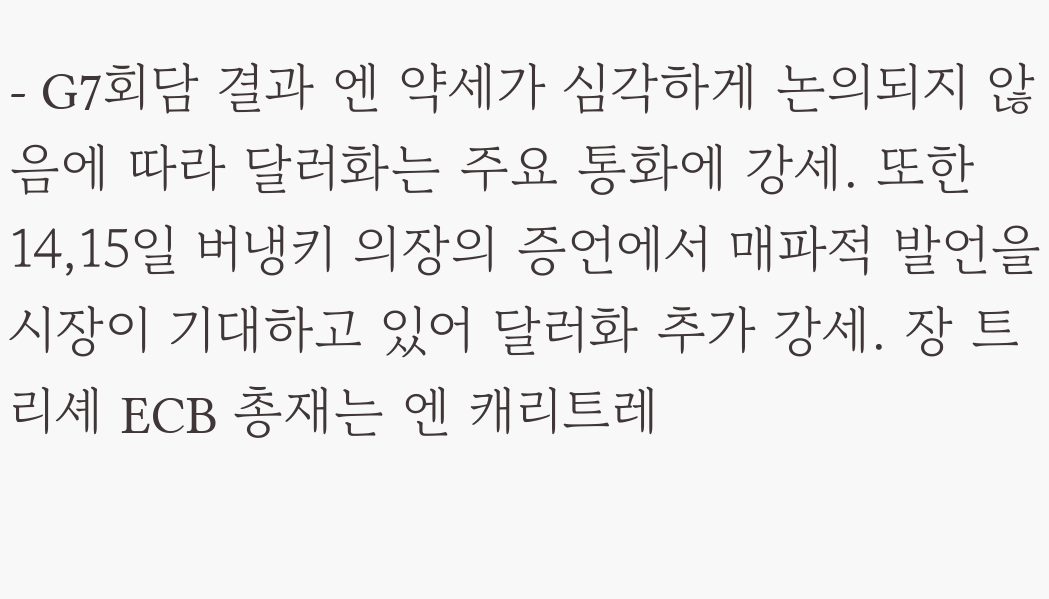- G7회담 결과 엔 약세가 심각하게 논의되지 않음에 따라 달러화는 주요 통화에 강세. 또한 14,15일 버냉키 의장의 증언에서 매파적 발언을 시장이 기대하고 있어 달러화 추가 강세. 장 트리셰 ECB 총재는 엔 캐리트레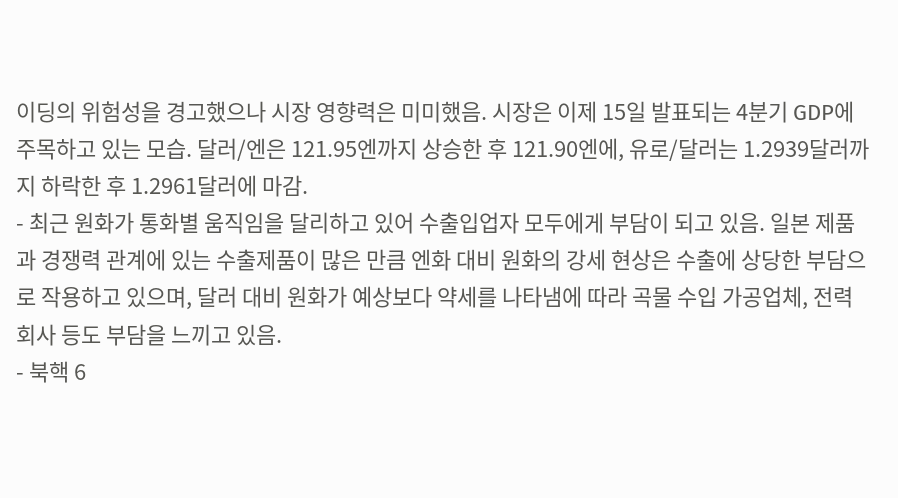이딩의 위험성을 경고했으나 시장 영향력은 미미했음. 시장은 이제 15일 발표되는 4분기 GDP에 주목하고 있는 모습. 달러/엔은 121.95엔까지 상승한 후 121.90엔에, 유로/달러는 1.2939달러까지 하락한 후 1.2961달러에 마감.
- 최근 원화가 통화별 움직임을 달리하고 있어 수출입업자 모두에게 부담이 되고 있음. 일본 제품과 경쟁력 관계에 있는 수출제품이 많은 만큼 엔화 대비 원화의 강세 현상은 수출에 상당한 부담으로 작용하고 있으며, 달러 대비 원화가 예상보다 약세를 나타냄에 따라 곡물 수입 가공업체, 전력회사 등도 부담을 느끼고 있음.
- 북핵 6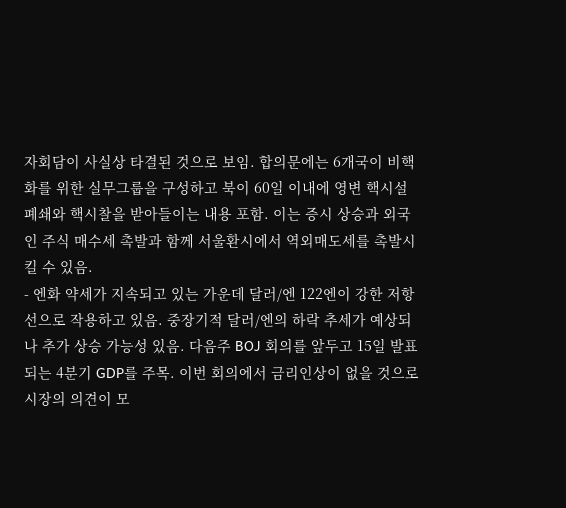자회담이 사실상 타결된 것으로 보임. 합의문에는 6개국이 비핵화를 위한 실무그룹을 구성하고 북이 60일 이내에 영변 핵시설 폐쇄와 핵시찰을 받아들이는 내용 포함. 이는 증시 상승과 외국인 주식 매수세 촉발과 함께 서울환시에서 역외매도세를 촉발시킬 수 있음.
- 엔화 약세가 지속되고 있는 가운데 달러/엔 122엔이 강한 저항선으로 작용하고 있음. 중장기적 달러/엔의 하락 추세가 예상되나 추가 상승 가능성 있음. 다음주 BOJ 회의를 앞두고 15일 발표되는 4분기 GDP를 주목. 이번 회의에서 금리인상이 없을 것으로 시장의 의견이 모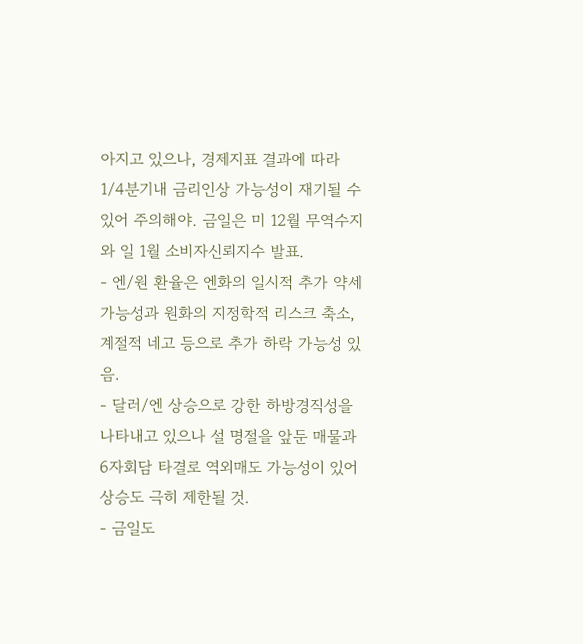아지고 있으나, 경제지표 결과에 따라 1/4분기내 금리인상 가능성이 재기될 수 있어 주의해야. 금일은 미 12월 무역수지와 일 1월 소비자신뢰지수 발표.
- 엔/원 환율은 엔화의 일시적 추가 약세 가능성과 원화의 지정학적 리스크 축소, 계절적 네고 등으로 추가 하락 가능성 있음.
- 달러/엔 상승으로 강한 하방경직성을 나타내고 있으나 설 명절을 앞둔 매물과 6자회담 타결로 역외매도 가능성이 있어 상승도 극히 제한될 것.
- 금일도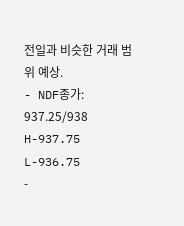전일과 비슷한 거래 범위 예상.
- NDF종가: 937.25/938 H-937.75 L-936.75
-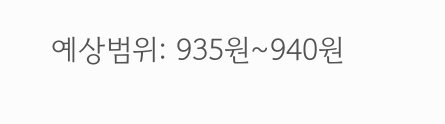예상범위: 935원~940원